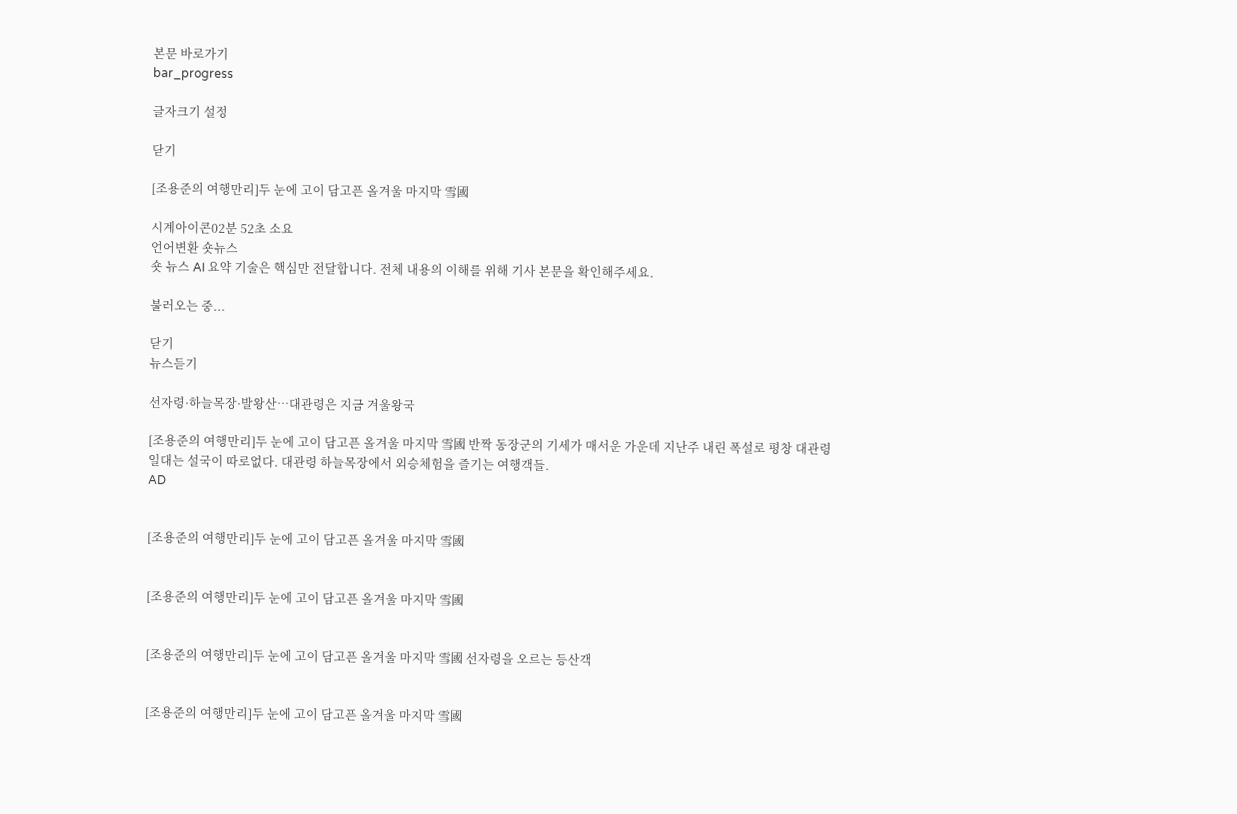본문 바로가기
bar_progress

글자크기 설정

닫기

[조용준의 여행만리]두 눈에 고이 담고픈 올겨울 마지막 雪國

시계아이콘02분 52초 소요
언어변환 숏뉴스
숏 뉴스 AI 요약 기술은 핵심만 전달합니다. 전체 내용의 이해를 위해 기사 본문을 확인해주세요.

불러오는 중...

닫기
뉴스듣기

선자령·하늘목장·발왕산…대관령은 지금 겨울왕국

[조용준의 여행만리]두 눈에 고이 담고픈 올겨울 마지막 雪國 반짝 동장군의 기세가 매서운 가운데 지난주 내린 폭설로 평창 대관령 일대는 설국이 따로없다. 대관령 하늘목장에서 외승체험을 즐기는 여행객들.
AD


[조용준의 여행만리]두 눈에 고이 담고픈 올겨울 마지막 雪國


[조용준의 여행만리]두 눈에 고이 담고픈 올겨울 마지막 雪國


[조용준의 여행만리]두 눈에 고이 담고픈 올겨울 마지막 雪國 선자령을 오르는 등산객


[조용준의 여행만리]두 눈에 고이 담고픈 올겨울 마지막 雪國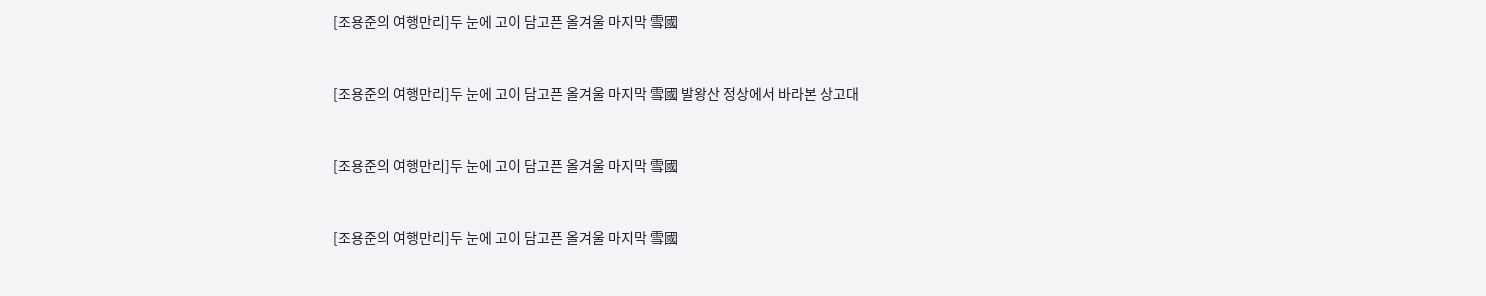[조용준의 여행만리]두 눈에 고이 담고픈 올겨울 마지막 雪國


[조용준의 여행만리]두 눈에 고이 담고픈 올겨울 마지막 雪國 발왕산 정상에서 바라본 상고대


[조용준의 여행만리]두 눈에 고이 담고픈 올겨울 마지막 雪國


[조용준의 여행만리]두 눈에 고이 담고픈 올겨울 마지막 雪國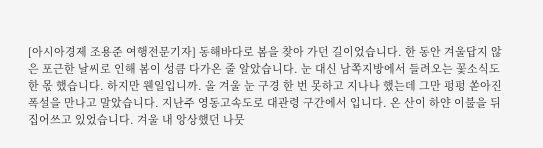[아시아경제 조용준 여행전문기자] 동해바다로 봄을 찾아 가던 길이었습니다. 한 동안 겨울답지 않은 포근한 날씨로 인해 봄이 성큼 다가온 줄 알았습니다. 눈 대신 남쪽지방에서 들려오는 꽃소식도 한 몫 했습니다. 하지만 웬일입니까. 올 겨울 눈 구경 한 번 못하고 지나나 했는데 그만 펑펑 쏟아진 폭설을 만나고 말았습니다. 지난주 영동고속도로 대관령 구간에서 입니다. 온 산이 하얀 이불을 뒤집어쓰고 있었습니다. 겨울 내 앙상했던 나뭇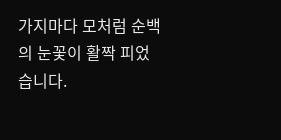가지마다 모처럼 순백의 눈꽃이 활짝 피었습니다.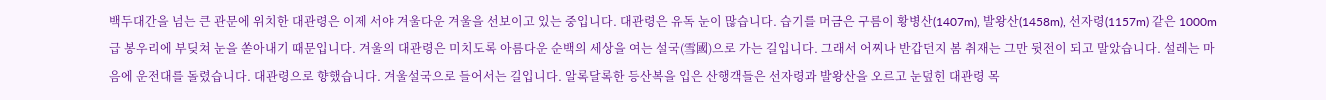백두대간을 넘는 큰 관문에 위치한 대관령은 이제 서야 겨울다운 겨울을 선보이고 있는 중입니다. 대관령은 유독 눈이 많습니다. 습기를 머금은 구름이 황병산(1407m), 발왕산(1458m), 선자령(1157m) 같은 1000m급 봉우리에 부딪쳐 눈을 쏟아내기 때문입니다. 겨울의 대관령은 미치도록 아름다운 순백의 세상을 여는 설국(雪國)으로 가는 길입니다. 그래서 어찌나 반갑던지 봄 취재는 그만 뒷전이 되고 말았습니다. 설레는 마음에 운전대를 돌렸습니다. 대관령으로 향했습니다. 겨울설국으로 들어서는 길입니다. 알록달록한 등산복을 입은 산행객들은 선자령과 발왕산을 오르고 눈덮힌 대관령 목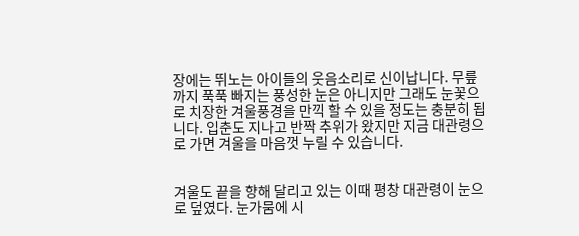장에는 뛰노는 아이들의 웃음소리로 신이납니다. 무릎까지 푹푹 빠지는 풍성한 눈은 아니지만 그래도 눈꽃으로 치장한 겨울풍경을 만끽 할 수 있을 정도는 충분히 됩니다. 입춘도 지나고 반짝 추위가 왔지만 지금 대관령으로 가면 겨울을 마음껏 누릴 수 있습니다.


겨울도 끝을 향해 달리고 있는 이때 평창 대관령이 눈으로 덮였다. 눈가뭄에 시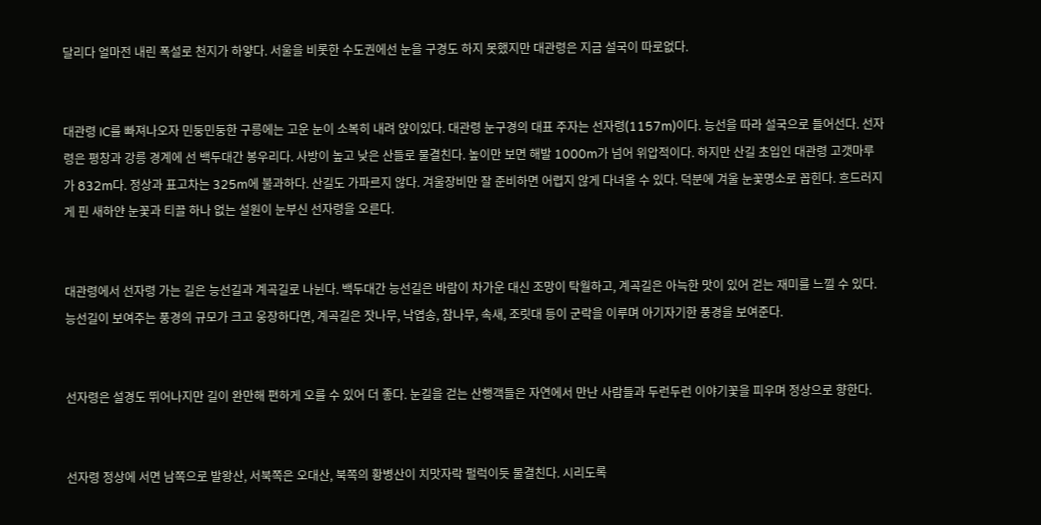달리다 얼마전 내린 폭설로 천지가 하얗다. 서울을 비롯한 수도권에선 눈을 구경도 하지 못했지만 대관령은 지금 설국이 따로없다.


대관령 IC를 빠져나오자 민둥민둥한 구릉에는 고운 눈이 소복히 내려 앉이있다. 대관령 눈구경의 대표 주자는 선자령(1157m)이다. 능선을 따라 설국으로 들어선다. 선자령은 평창과 강릉 경계에 선 백두대간 봉우리다. 사방이 높고 낮은 산들로 물결친다. 높이만 보면 해발 1000m가 넘어 위압적이다. 하지만 산길 초입인 대관령 고갯마루가 832m다. 정상과 표고차는 325m에 불과하다. 산길도 가파르지 않다. 겨울장비만 잘 준비하면 어렵지 않게 다녀올 수 있다. 덕분에 겨울 눈꽃명소로 꼽힌다. 흐드러지게 핀 새하얀 눈꽃과 티끌 하나 없는 설원이 눈부신 선자령을 오른다.


대관령에서 선자령 가는 길은 능선길과 계곡길로 나뉜다. 백두대간 능선길은 바람이 차가운 대신 조망이 탁월하고, 계곡길은 아늑한 맛이 있어 걷는 재미를 느낄 수 있다. 능선길이 보여주는 풍경의 규모가 크고 웅장하다면, 계곡길은 잣나무, 낙엽송, 참나무, 속새, 조릿대 등이 군락을 이루며 아기자기한 풍경을 보여준다.


선자령은 설경도 뛰어나지만 길이 완만해 편하게 오를 수 있어 더 좋다. 눈길을 걷는 산행객들은 자연에서 만난 사람들과 두런두런 이야기꽃을 피우며 정상으로 향한다.


선자령 정상에 서면 남쪽으로 발왕산, 서북쪽은 오대산, 북쪽의 황병산이 치맛자락 펄럭이듯 물결친다. 시리도록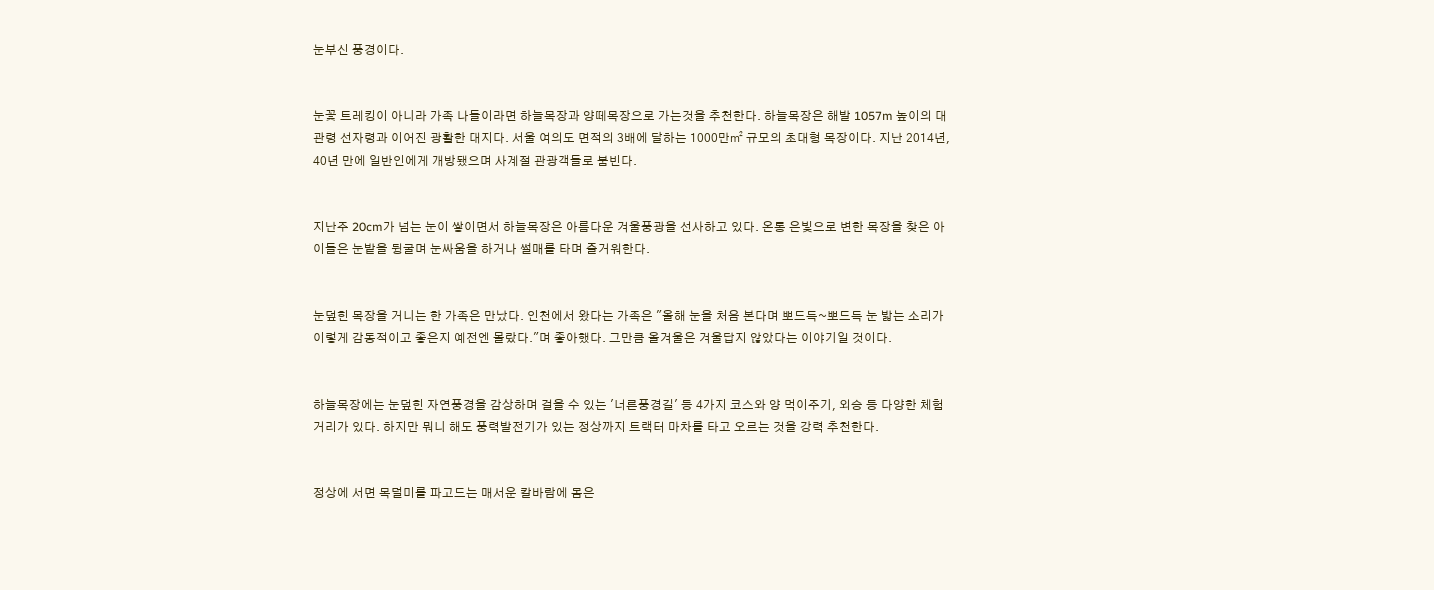눈부신 풍경이다.


눈꽃 트레킹이 아니라 가족 나들이라면 하늘목장과 양떼목장으로 가는것을 추천한다. 하늘목장은 해발 1057m 높이의 대관령 선자령과 이어진 광활한 대지다. 서울 여의도 면적의 3배에 달하는 1000만㎡ 규모의 초대형 목장이다. 지난 2014년, 40년 만에 일반인에게 개방됐으며 사계절 관광객들로 붐빈다.


지난주 20cm가 넘는 눈이 쌓이면서 하늘목장은 아름다운 겨울풍광을 선사하고 있다. 온통 은빛으로 변한 목장을 찾은 아이들은 눈밭을 뒹굴며 눈싸움을 하거나 썰매를 타며 즐거워한다.


눈덮힌 목장을 거니는 한 가족은 만났다. 인천에서 왔다는 가족은 "올해 눈을 처음 본다며 뽀드득~뽀드득 눈 밟는 소리가 이렇게 감동적이고 좋은지 예전엔 몰랐다."며 좋아했다. 그만큼 올겨울은 겨울답지 않았다는 이야기일 것이다.


하늘목장에는 눈덮힌 자연풍경을 감상하며 걸을 수 있는 '너른풍경길' 등 4가지 코스와 양 먹이주기, 외승 등 다양한 체험거리가 있다. 하지만 뭐니 해도 풍력발전기가 있는 정상까지 트랙터 마차를 타고 오르는 것을 강력 추천한다.


정상에 서면 목덜미를 파고드는 매서운 칼바람에 몸은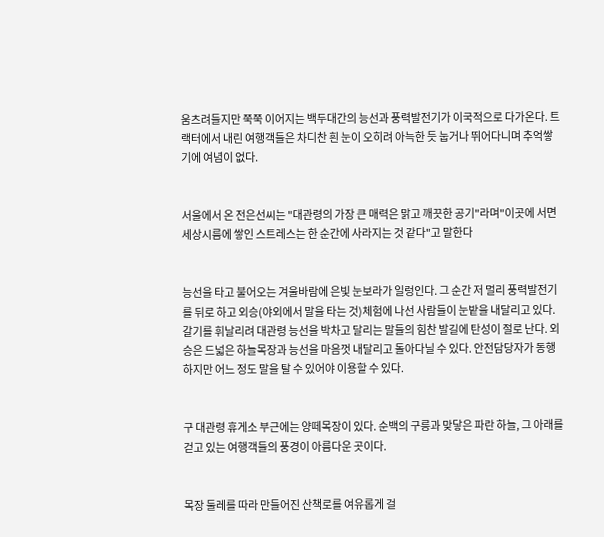움츠려들지만 쭉쭉 이어지는 백두대간의 능선과 풍력발전기가 이국적으로 다가온다. 트랙터에서 내린 여행객들은 차디찬 흰 눈이 오히려 아늑한 듯 눕거나 뛰어다니며 추억쌓기에 여념이 없다.


서울에서 온 전은선씨는 "대관령의 가장 큰 매력은 맑고 깨끗한 공기"라며"이곳에 서면 세상시름에 쌓인 스트레스는 한 순간에 사라지는 것 같다"고 말한다


능선을 타고 불어오는 겨울바람에 은빛 눈보라가 일렁인다. 그 순간 저 멀리 풍력발전기를 뒤로 하고 외승(야외에서 말을 타는 것)체험에 나선 사람들이 눈밭을 내달리고 있다. 갈기를 휘날리려 대관령 능선을 박차고 달리는 말들의 힘찬 발길에 탄성이 절로 난다. 외승은 드넓은 하늘목장과 능선을 마음껏 내달리고 돌아다닐 수 있다. 안전담당자가 동행하지만 어느 정도 말을 탈 수 있어야 이용할 수 있다.


구 대관령 휴게소 부근에는 양떼목장이 있다. 순백의 구릉과 맞닿은 파란 하늘, 그 아래를 걷고 있는 여행객들의 풍경이 아름다운 곳이다.


목장 둘레를 따라 만들어진 산책로를 여유롭게 걸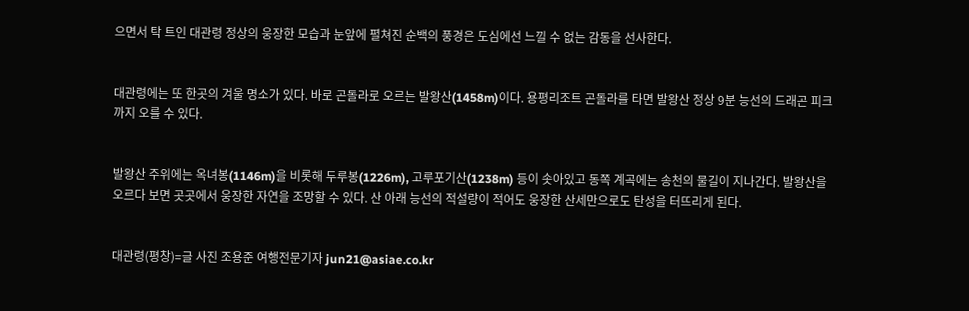으면서 탁 트인 대관령 정상의 웅장한 모습과 눈앞에 펼쳐진 순백의 풍경은 도심에선 느낄 수 없는 감동을 선사한다.


대관령에는 또 한곳의 겨울 명소가 있다. 바로 곤돌라로 오르는 발왕산(1458m)이다. 용평리조트 곤돌라를 타면 발왕산 정상 9분 능선의 드래곤 피크까지 오를 수 있다.


발왕산 주위에는 옥녀봉(1146m)을 비롯해 두루봉(1226m), 고루포기산(1238m) 등이 솟아있고 동쪽 계곡에는 송천의 물길이 지나간다. 발왕산을 오르다 보면 곳곳에서 웅장한 자연을 조망할 수 있다. 산 아래 능선의 적설량이 적어도 웅장한 산세만으로도 탄성을 터뜨리게 된다.


대관령(평창)=글 사진 조용준 여행전문기자 jun21@asiae.co.kr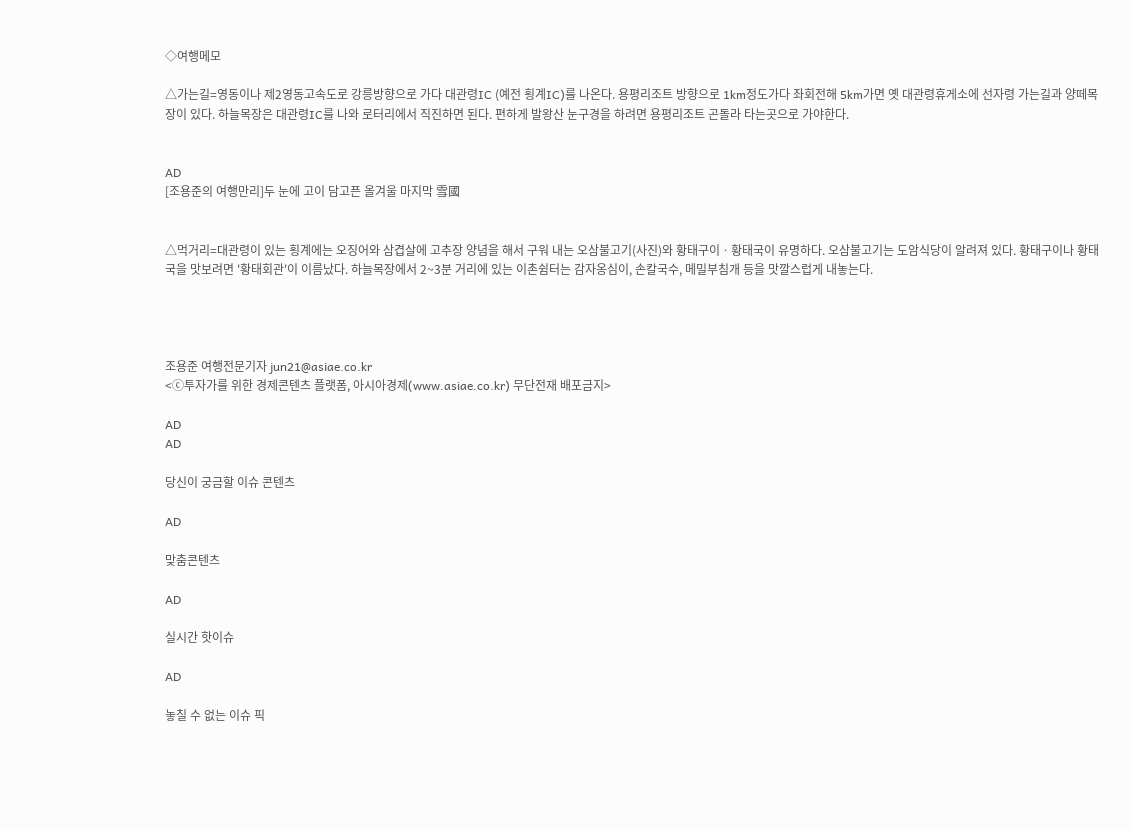◇여행메모

△가는길=영동이나 제2영동고속도로 강릉방향으로 가다 대관령IC (예전 횡계IC)를 나온다. 용평리조트 방향으로 1km정도가다 좌회전해 5km가면 옛 대관령휴게소에 선자령 가는길과 양떼목장이 있다. 하늘목장은 대관령IC를 나와 로터리에서 직진하면 된다. 편하게 발왕산 눈구경을 하려면 용평리조트 곤돌라 타는곳으로 가야한다.


AD
[조용준의 여행만리]두 눈에 고이 담고픈 올겨울 마지막 雪國


△먹거리=대관령이 있는 횡계에는 오징어와 삼겹살에 고추장 양념을 해서 구워 내는 오삼불고기(사진)와 황태구이ㆍ황태국이 유명하다. 오삼불고기는 도암식당이 알려져 있다. 황태구이나 황태국을 맛보려면 '황태회관'이 이름났다. 하늘목장에서 2~3분 거리에 있는 이촌쉼터는 감자옹심이, 손칼국수, 메밀부침개 등을 맛깔스럽게 내놓는다.




조용준 여행전문기자 jun21@asiae.co.kr
<ⓒ투자가를 위한 경제콘텐츠 플랫폼, 아시아경제(www.asiae.co.kr) 무단전재 배포금지>

AD
AD

당신이 궁금할 이슈 콘텐츠

AD

맞춤콘텐츠

AD

실시간 핫이슈

AD

놓칠 수 없는 이슈 픽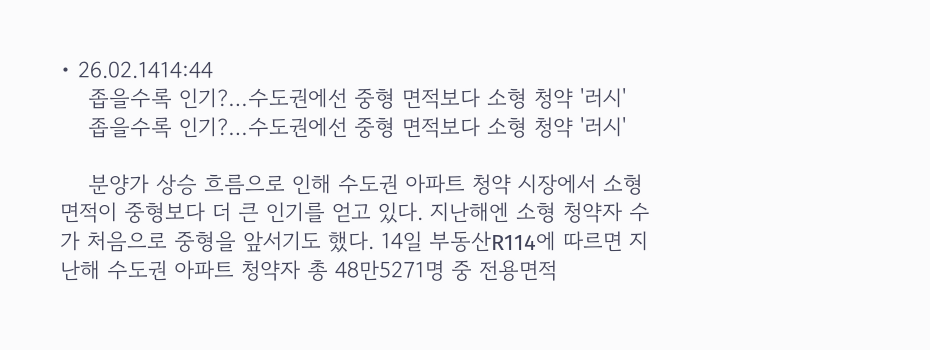• 26.02.1414:44
    좁을수록 인기?…수도권에선 중형 면적보다 소형 청약 '러시'
    좁을수록 인기?…수도권에선 중형 면적보다 소형 청약 '러시'

    분양가 상승 흐름으로 인해 수도권 아파트 청약 시장에서 소형 면적이 중형보다 더 큰 인기를 얻고 있다. 지난해엔 소형 청약자 수가 처음으로 중형을 앞서기도 했다. 14일 부동산R114에 따르면 지난해 수도권 아파트 청약자 총 48만5271명 중 전용면적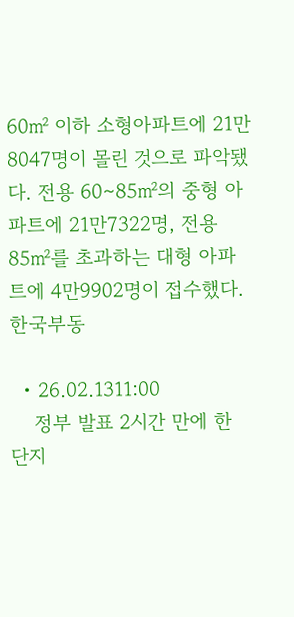60㎡ 이하 소형아파트에 21만8047명이 몰린 것으로 파악됐다. 전용 60∼85㎡의 중형 아파트에 21만7322명, 전용 85㎡를 초과하는 대형 아파트에 4만9902명이 접수했다. 한국부동

  • 26.02.1311:00
    정부 발표 2시간 만에 한 단지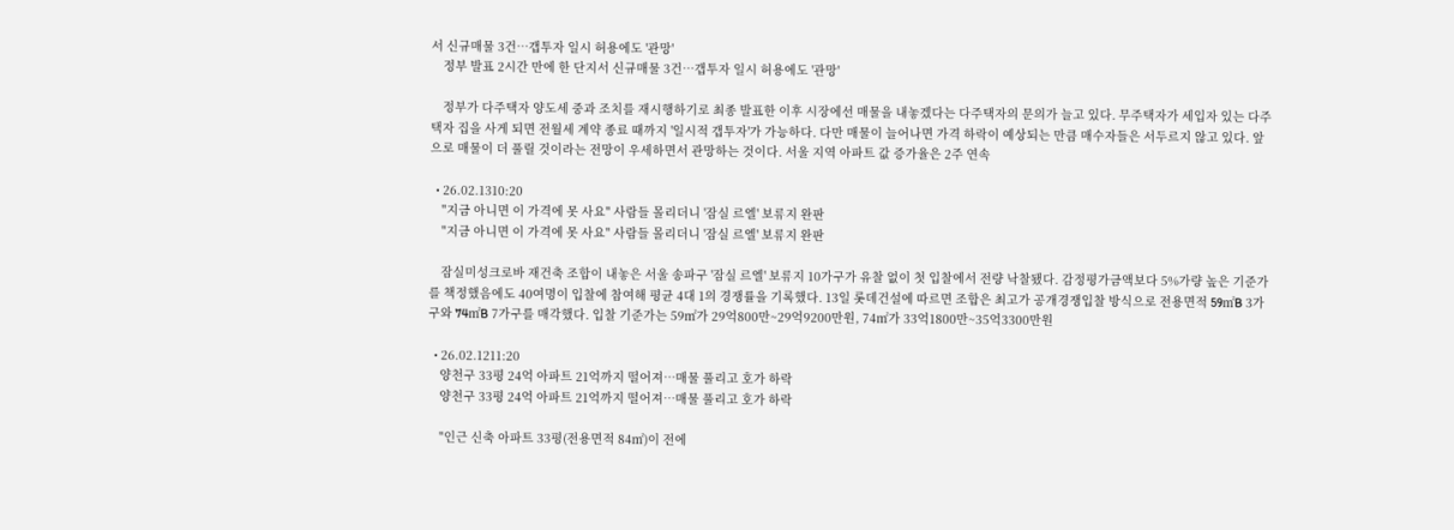서 신규매물 3건…갭투자 일시 허용에도 '관망'
    정부 발표 2시간 만에 한 단지서 신규매물 3건…갭투자 일시 허용에도 '관망'

    정부가 다주택자 양도세 중과 조치를 재시행하기로 최종 발표한 이후 시장에선 매물을 내놓겠다는 다주택자의 문의가 늘고 있다. 무주택자가 세입자 있는 다주택자 집을 사게 되면 전월세 계약 종료 때까지 '일시적 갭투자'가 가능하다. 다만 매물이 늘어나면 가격 하락이 예상되는 만큼 매수자들은 서두르지 않고 있다. 앞으로 매물이 더 풀릴 것이라는 전망이 우세하면서 관망하는 것이다. 서울 지역 아파트 값 증가율은 2주 연속

  • 26.02.1310:20
    "지금 아니면 이 가격에 못 사요" 사람들 몰리더니 '잠실 르엘' 보류지 완판
    "지금 아니면 이 가격에 못 사요" 사람들 몰리더니 '잠실 르엘' 보류지 완판

    잠실미성크로바 재건축 조합이 내놓은 서울 송파구 '잠실 르엘' 보류지 10가구가 유찰 없이 첫 입찰에서 전량 낙찰됐다. 감정평가금액보다 5%가량 높은 기준가를 책정했음에도 40여명이 입찰에 참여해 평균 4대 1의 경쟁률을 기록했다. 13일 롯데건설에 따르면 조합은 최고가 공개경쟁입찰 방식으로 전용면적 59㎡B 3가구와 74㎡B 7가구를 매각했다. 입찰 기준가는 59㎡가 29억800만~29억9200만원, 74㎡가 33억1800만~35억3300만원

  • 26.02.1211:20
    양천구 33평 24억 아파트 21억까지 떨어져…매물 풀리고 호가 하락
    양천구 33평 24억 아파트 21억까지 떨어져…매물 풀리고 호가 하락

    "인근 신축 아파트 33평(전용면적 84㎡)이 전에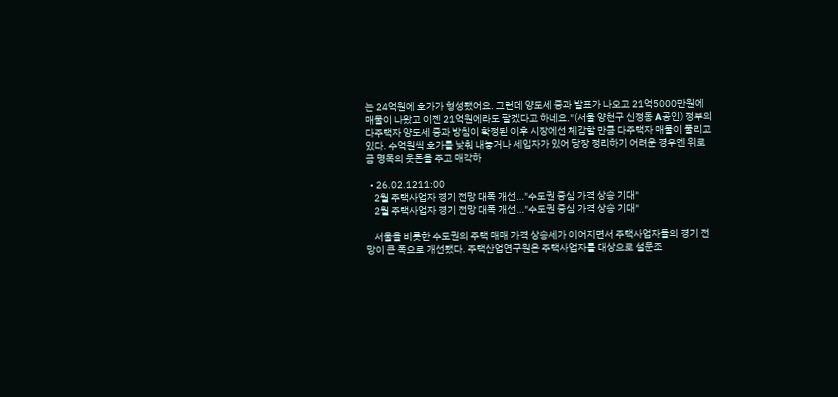는 24억원에 호가가 형성됐어요. 그런데 양도세 중과 발표가 나오고 21억5000만원에 매물이 나왔고 이젠 21억원에라도 팔겠다고 하네요."(서울 양천구 신정동 A공인) 정부의 다주택자 양도세 중과 방침이 확정된 이후 시장에선 체감할 만큼 다주택자 매물이 풀리고 있다. 수억원씩 호가를 낮춰 내놓거나 세입자가 있어 당장 정리하기 어려운 경우엔 위로금 명목의 웃돈을 주고 매각하

  • 26.02.1211:00
    2월 주택사업자 경기 전망 대폭 개선…"수도권 중심 가격 상승 기대"
    2월 주택사업자 경기 전망 대폭 개선…"수도권 중심 가격 상승 기대"

    서울을 비롯한 수도권의 주택 매매 가격 상승세가 이어지면서 주택사업자들의 경기 전망이 큰 폭으로 개선됐다. 주택산업연구원은 주택사업자를 대상으로 설문조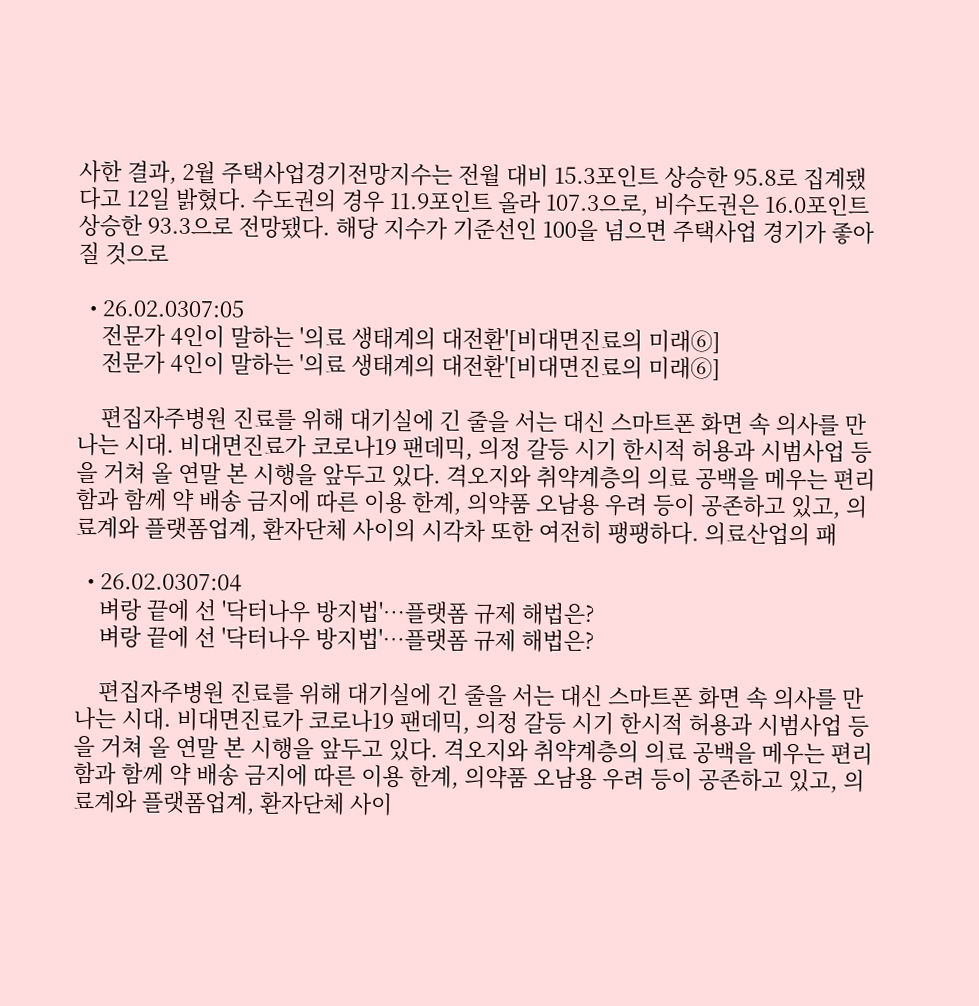사한 결과, 2월 주택사업경기전망지수는 전월 대비 15.3포인트 상승한 95.8로 집계됐다고 12일 밝혔다. 수도권의 경우 11.9포인트 올라 107.3으로, 비수도권은 16.0포인트 상승한 93.3으로 전망됐다. 해당 지수가 기준선인 100을 넘으면 주택사업 경기가 좋아질 것으로

  • 26.02.0307:05
    전문가 4인이 말하는 '의료 생태계의 대전환'[비대면진료의 미래⑥]
    전문가 4인이 말하는 '의료 생태계의 대전환'[비대면진료의 미래⑥]

    편집자주병원 진료를 위해 대기실에 긴 줄을 서는 대신 스마트폰 화면 속 의사를 만나는 시대. 비대면진료가 코로나19 팬데믹, 의정 갈등 시기 한시적 허용과 시범사업 등을 거쳐 올 연말 본 시행을 앞두고 있다. 격오지와 취약계층의 의료 공백을 메우는 편리함과 함께 약 배송 금지에 따른 이용 한계, 의약품 오남용 우려 등이 공존하고 있고, 의료계와 플랫폼업계, 환자단체 사이의 시각차 또한 여전히 팽팽하다. 의료산업의 패

  • 26.02.0307:04
    벼랑 끝에 선 '닥터나우 방지법'…플랫폼 규제 해법은?
    벼랑 끝에 선 '닥터나우 방지법'…플랫폼 규제 해법은?

    편집자주병원 진료를 위해 대기실에 긴 줄을 서는 대신 스마트폰 화면 속 의사를 만나는 시대. 비대면진료가 코로나19 팬데믹, 의정 갈등 시기 한시적 허용과 시범사업 등을 거쳐 올 연말 본 시행을 앞두고 있다. 격오지와 취약계층의 의료 공백을 메우는 편리함과 함께 약 배송 금지에 따른 이용 한계, 의약품 오남용 우려 등이 공존하고 있고, 의료계와 플랫폼업계, 환자단체 사이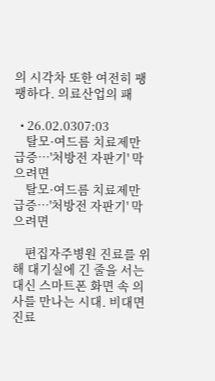의 시각차 또한 여전히 팽팽하다. 의료산업의 패

  • 26.02.0307:03
    탈모·여드름 치료제만 급증…'처방전 자판기' 막으려면
    탈모·여드름 치료제만 급증…'처방전 자판기' 막으려면

    편집자주병원 진료를 위해 대기실에 긴 줄을 서는 대신 스마트폰 화면 속 의사를 만나는 시대. 비대면진료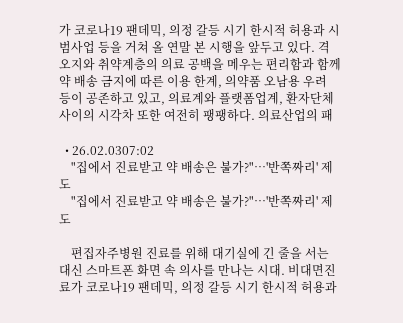가 코로나19 팬데믹, 의정 갈등 시기 한시적 허용과 시범사업 등을 거쳐 올 연말 본 시행을 앞두고 있다. 격오지와 취약계층의 의료 공백을 메우는 편리함과 함께 약 배송 금지에 따른 이용 한계, 의약품 오남용 우려 등이 공존하고 있고, 의료계와 플랫폼업계, 환자단체 사이의 시각차 또한 여전히 팽팽하다. 의료산업의 패

  • 26.02.0307:02
    "집에서 진료받고 약 배송은 불가?"…'반쪽짜리' 제도
    "집에서 진료받고 약 배송은 불가?"…'반쪽짜리' 제도

    편집자주병원 진료를 위해 대기실에 긴 줄을 서는 대신 스마트폰 화면 속 의사를 만나는 시대. 비대면진료가 코로나19 팬데믹, 의정 갈등 시기 한시적 허용과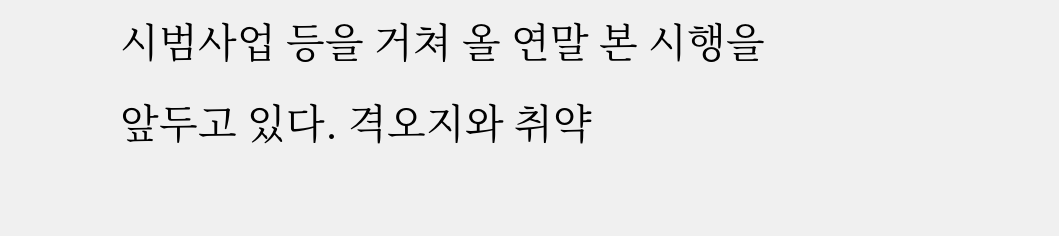시범사업 등을 거쳐 올 연말 본 시행을 앞두고 있다. 격오지와 취약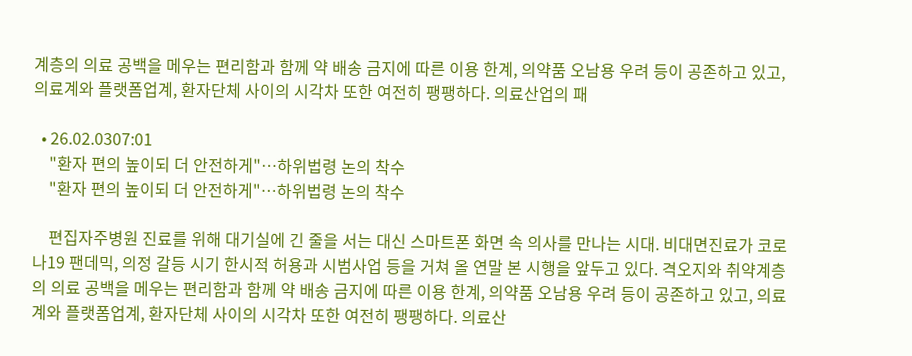계층의 의료 공백을 메우는 편리함과 함께 약 배송 금지에 따른 이용 한계, 의약품 오남용 우려 등이 공존하고 있고, 의료계와 플랫폼업계, 환자단체 사이의 시각차 또한 여전히 팽팽하다. 의료산업의 패

  • 26.02.0307:01
    "환자 편의 높이되 더 안전하게"…하위법령 논의 착수
    "환자 편의 높이되 더 안전하게"…하위법령 논의 착수

    편집자주병원 진료를 위해 대기실에 긴 줄을 서는 대신 스마트폰 화면 속 의사를 만나는 시대. 비대면진료가 코로나19 팬데믹, 의정 갈등 시기 한시적 허용과 시범사업 등을 거쳐 올 연말 본 시행을 앞두고 있다. 격오지와 취약계층의 의료 공백을 메우는 편리함과 함께 약 배송 금지에 따른 이용 한계, 의약품 오남용 우려 등이 공존하고 있고, 의료계와 플랫폼업계, 환자단체 사이의 시각차 또한 여전히 팽팽하다. 의료산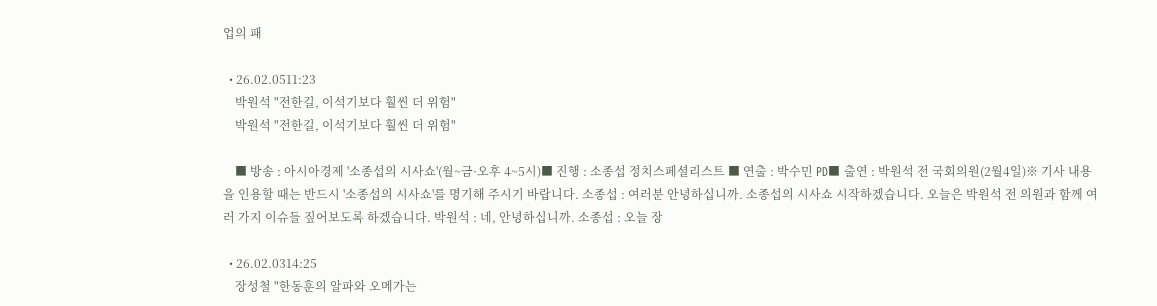업의 패

  • 26.02.0511:23
    박원석 "전한길, 이석기보다 훨씬 더 위험"
    박원석 "전한길, 이석기보다 훨씬 더 위험"

    ■ 방송 : 아시아경제 '소종섭의 시사쇼'(월~금·오후 4~5시)■ 진행 : 소종섭 정치스페셜리스트 ■ 연출 : 박수민 PD■ 출연 : 박원석 전 국회의원(2월4일)※ 기사 내용을 인용할 때는 반드시 '소종섭의 시사쇼'를 명기해 주시기 바랍니다. 소종섭 : 여러분 안녕하십니까. 소종섭의 시사쇼 시작하겠습니다. 오늘은 박원석 전 의원과 함께 여러 가지 이슈들 짚어보도록 하겠습니다. 박원석 : 네, 안녕하십니까. 소종섭 : 오늘 장

  • 26.02.0314:25
    장성철 "한동훈의 알파와 오메가는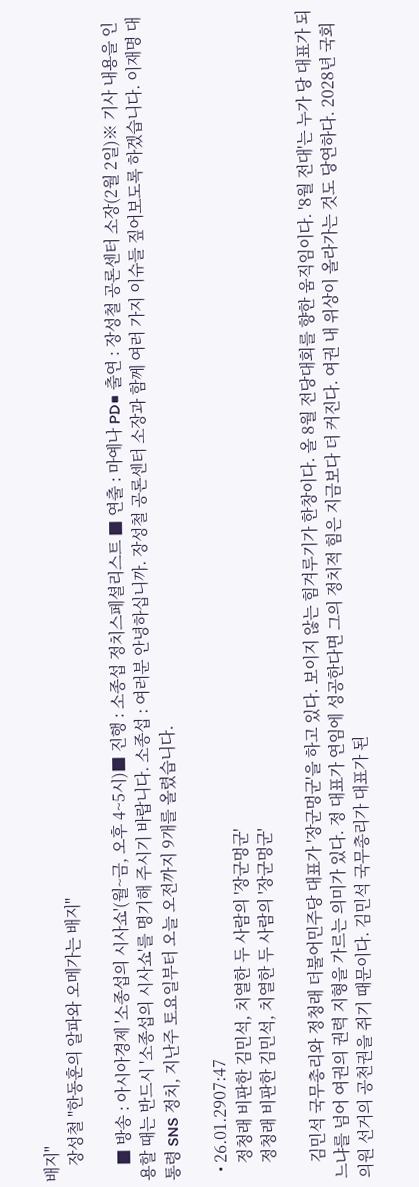배지"
    장성철 "한동훈의 알파와 오메가는 배지"

    ■ 방송 : 아시아경제 '소종섭의 시사쇼'(월~금, 오후 4~5시)■ 진행 : 소종섭 정치스페셜리스트 ■ 연출 : 마예나 PD■ 출연 : 장성철 공론센터 소장(2월 2일)※ 기사 내용을 인용할 때는 반드시 '소종섭의 시사쇼'를 명기해 주시기 바랍니다. 소종섭 : 여러분 안녕하십니까. 장성철 공론센터 소장과 함께 여러 가지 이슈들 짚어보도록 하겠습니다. 이재명 대통령 SNS 정치, 지난주 토요일부터 오늘 오전까지 9개를 올렸습니다.

  • 26.01.2907:47
    정청래 비판한 김민석, 치열한 두 사람의 '장군멍군'
    정청래 비판한 김민석, 치열한 두 사람의 '장군멍군'

    김민석 국무총리와 정청래 더불어민주당 대표가 '장군멍군'을 하고 있다. 보이지 않는 힘겨루기가 한창이다. 올 8월 전당대회를 향한 움직임이다. '8월 전대'는 누가 당 대표가 되느냐를 넘어 여권의 권력 지형을 가르는 의미가 있다. 정 대표가 연임에 성공한다면 그의 정치적 힘은 지금보다 더 커진다. 여권 내 위상이 올라가는 것도 당연하다. 2028년 국회의원 선거의 공천권을 쥐기 때문이다. 김민석 국무총리가 대표가 된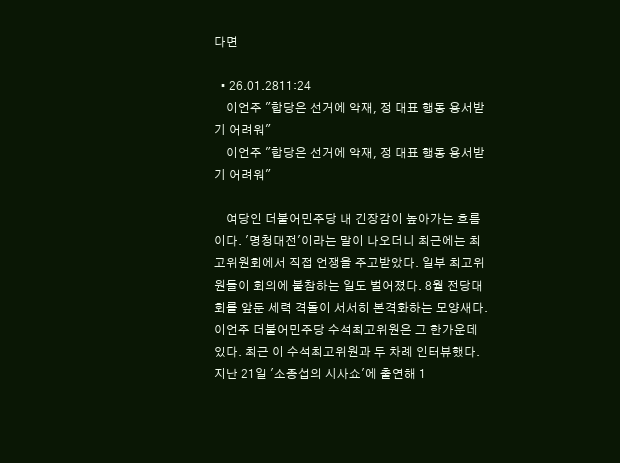다면

  • 26.01.2811:24
    이언주 "합당은 선거에 악재, 정 대표 행동 용서받기 어려워"
    이언주 "합당은 선거에 악재, 정 대표 행동 용서받기 어려워"

    여당인 더불어민주당 내 긴장감이 높아가는 흐름이다. '명청대전'이라는 말이 나오더니 최근에는 최고위원회에서 직접 언쟁을 주고받았다. 일부 최고위원들이 회의에 불참하는 일도 벌어졌다. 8월 전당대회를 앞둔 세력 격돌이 서서히 본격화하는 모양새다. 이언주 더불어민주당 수석최고위원은 그 한가운데 있다. 최근 이 수석최고위원과 두 차례 인터뷰했다. 지난 21일 '소종섭의 시사쇼'에 출연해 1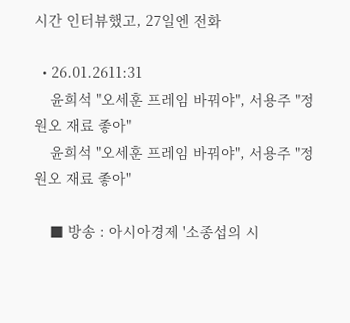시간 인터뷰했고, 27일엔 전화

  • 26.01.2611:31
    윤희석 "오세훈 프레임 바꿔야", 서용주 "정원오 재료 좋아"
    윤희석 "오세훈 프레임 바꿔야", 서용주 "정원오 재료 좋아"

    ■ 방송 : 아시아경제 '소종섭의 시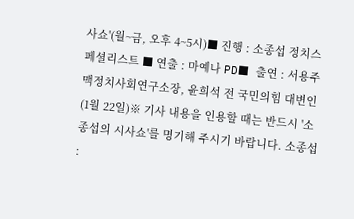사쇼'(월~금, 오후 4~5시)■ 진행 : 소종섭 정치스페셜리스트 ■ 연출 : 마예나 PD■ 출연 : 서용주 맥정치사회연구소장, 윤희석 전 국민의힘 대변인(1월 22일)※ 기사 내용을 인용할 때는 반드시 '소종섭의 시사쇼'를 명기해 주시기 바랍니다. 소종섭 :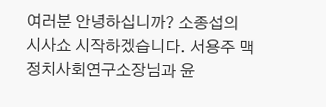여러분 안녕하십니까? 소종섭의 시사쇼 시작하겠습니다. 서용주 맥 정치사회연구소장님과 윤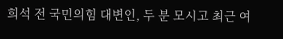희석 전 국민의힘 대변인, 두 분 모시고 최근 여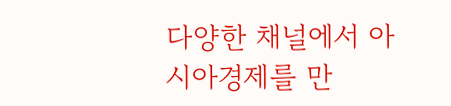다양한 채널에서 아시아경제를 만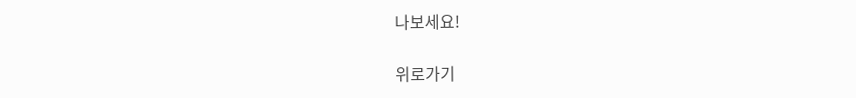나보세요!

위로가기